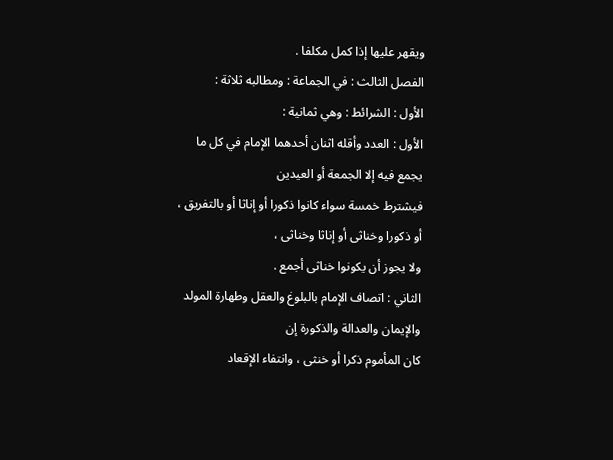ويقهر عليها إذا كمل مكلفا .
الفصل الثالث : في الجماعة : ومطالبه ثلاثة :
الأول : الشرائط : وهي ثمانية :
الأول : العدد وأقله اثنان أحدهما الإمام في كل ما يجمع فيه إلا الجمعة أو العيدين
فيشترط خمسة سواء كانوا ذكورا أو إناثا أو بالتفريق ، أو ذكورا وخناثى أو إناثا وخناثى ،
ولا يجوز أن يكونوا خناثى أجمع .
الثاني : اتصاف الإمام بالبلوغ والعقل وطهارة المولد والإيمان والعدالة والذكورة إن
كان المأموم ذكرا أو خنثى ، وانتفاء الإقعاد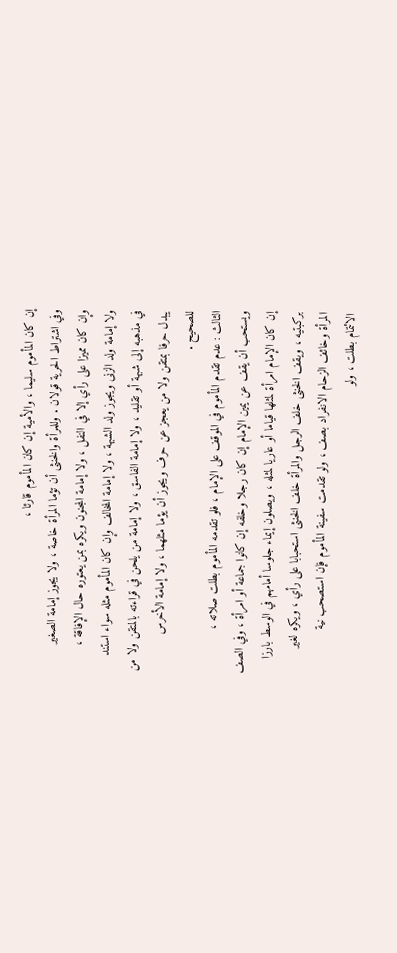إن كان المأموم سليما ، والأمية إن كان المأموم قارئا ،
وفي اشتراط الحرية قولان . وللمرأة والخنثى أن تؤما المرأة خاصة ، ولا يجوز إمامة الصغير
وإن كان مميزا على رأي إلا في النفل ، ولا إمامة المجنون ويكره بمن يعتوره حال الإفاقة ،
ولا إمامة ولد الزنى ويجوز ولد الشبهة ، ولا إمامة المخالف وإن كان المأموم مثله سواء استند
في مذهبه إلى شبهة أو تقليد ، ولا إمامة الفاسق ، ولا إمامة من يلحن في قراءته بالمتقن ولا من
يبدل حرفا بمتقن ولا من يعجز عن حرف ويجوز أن يؤما مثلهما ، ولا إمامة الأخرس
للصحيح .
الثالث : عدم تقدم المأموم في الموقف على الإمام ، فلو تقدمه المأموم بطلت صلاته ،
ويستحب أن يقف عن يمين الإمام إن كان رجلا وخلفه إن كانوا جماعة أو امرأة ، وفي الصف
إن كان الإمام امرأة لمثلها قياما أو عاريا لمثله ، ويصلون إيماء جلوسا أمامهم في الوسط بارزا
بركبتيه ، ويقف الخنثى خلف الرجل والمرأة خلف الخنثى استحبابا على رأي ، ويكره لغير
المرأة وخائف الزحام الانفراد بصف ، ولو تقدمت سفينة المأموم فإن استصحب نية
الائتمام بطلت ، ولو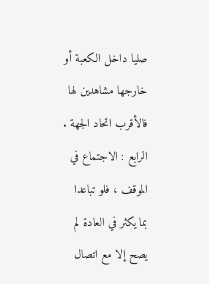صليا داخل الكعبة أو خارجها مشاهدين لها فالأقرب اتحاد الجهة .
الرابع : الاجتماع في الموقف ، فلو تباعدا بما يكثر في العادة لم يصح إلا مع اتصال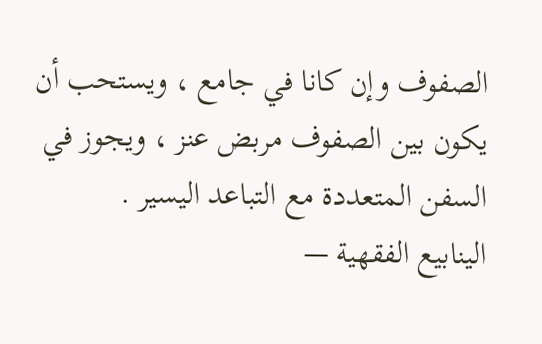الصفوف وإن كانا في جامع ، ويستحب أن يكون بين الصفوف مربض عنز ، ويجوز في
السفن المتعددة مع التباعد اليسير .
الينابيع الفقهية —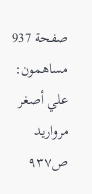صفحة 937
مساهمون: علي أصغر مرواريد
ص٩٣٧